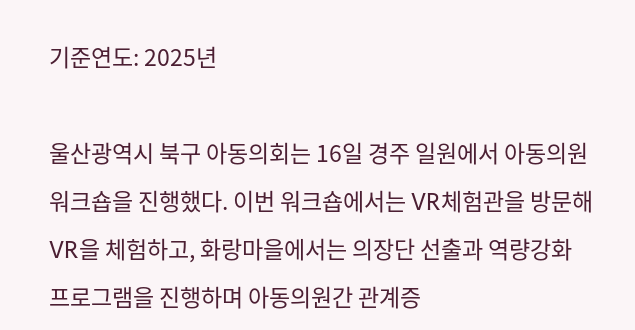기준연도: 2025년

울산광역시 북구 아동의회는 16일 경주 일원에서 아동의원 워크숍을 진행했다. 이번 워크숍에서는 VR체험관을 방문해 VR을 체험하고, 화랑마을에서는 의장단 선출과 역량강화 프로그램을 진행하며 아동의원간 관계증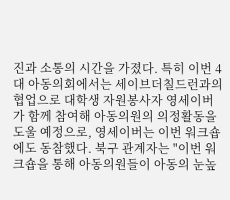진과 소통의 시간을 가졌다. 특히 이번 4대 아동의회에서는 세이브더칠드런과의 협업으로 대학생 자원봉사자 영세이버가 함께 참여해 아동의원의 의정활동을 도울 예정으로, 영세이버는 이번 워크숍에도 동참했다. 북구 관계자는 "이번 워크숍을 통해 아동의원들이 아동의 눈높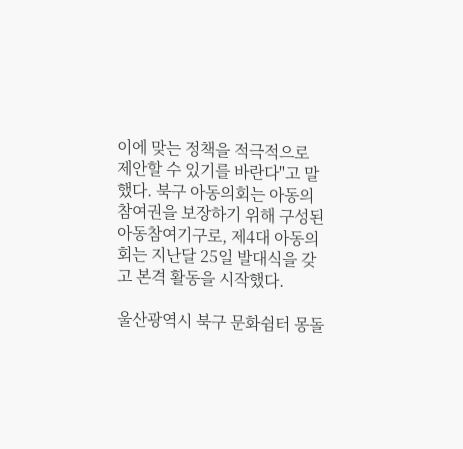이에 맞는 정책을 적극적으로 제안할 수 있기를 바란다"고 말했다. 북구 아동의회는 아동의 참여권을 보장하기 위해 구성된 아동참여기구로, 제4대 아동의회는 지난달 25일 발대식을 갖고 본격 활동을 시작했다.

울산광역시 북구 문화쉼터 몽돌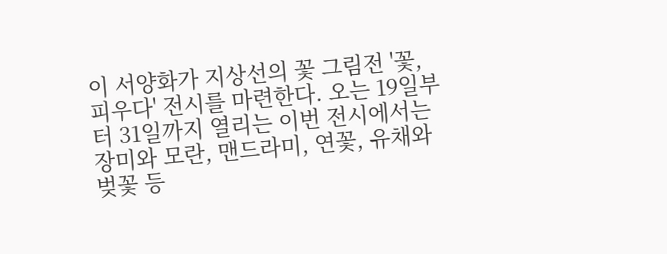이 서양화가 지상선의 꽃 그림전 '꽃, 피우다' 전시를 마련한다. 오는 19일부터 31일까지 열리는 이번 전시에서는 장미와 모란, 맨드라미, 연꽃, 유채와 벚꽃 등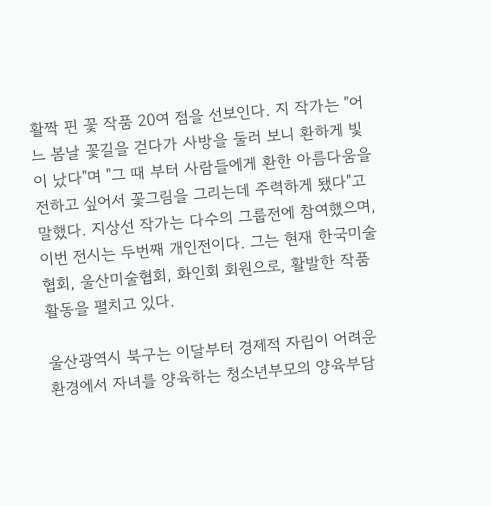활짝 핀 꽃 작품 20여 점을 선보인다. 지 작가는 "어느 봄날 꽃길을 걷다가 사방을 둘러 보니 환하게 빛이 났다"며 "그 때 부터 사람들에게 환한 아름다움을 전하고 싶어서 꽃그림을 그리는데 주력하게 됐다"고 말했다. 지상선 작가는 다수의 그룹전에 참여했으며, 이번 전시는 두번째 개인전이다. 그는 현재 한국미술협회, 울산미술협회, 화인회 회원으로, 활발한 작품 활동을 펼치고 있다.

울산광역시 북구는 이달부터 경제적 자립이 어려운 환경에서 자녀를 양육하는 청소년부모의 양육부담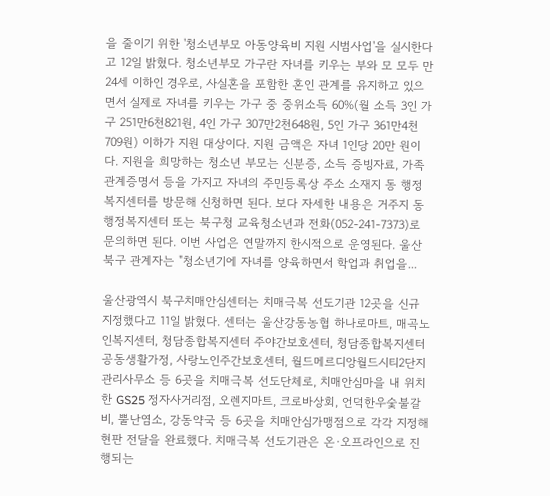을 줄이기 위한 '청소년부모 아동양육비 지원 시범사업'을 실시한다고 12일 밝혔다. 청소년부모 가구란 자녀를 키우는 부와 모 모두 만 24세 이하인 경우로, 사실혼을 포함한 혼인 관계를 유지하고 있으면서 실제로 자녀를 키우는 가구 중 중위소득 60%(월 소득 3인 가구 251만6천821원, 4인 가구 307만2천648원, 5인 가구 361만4천709원) 이하가 지원 대상이다. 지원 금액은 자녀 1인당 20만 원이다. 지원을 희망하는 청소년 부모는 신분증, 소득 증빙자료, 가족관계증명서 등을 가지고 자녀의 주민등록상 주소 소재지 동 행정복지센터를 방문해 신청하면 된다. 보다 자세한 내용은 거주지 동 행정복지센터 또는 북구청 교육청소년과 전화(052-241-7373)로 문의하면 된다. 이번 사업은 연말까지 한시적으로 운영된다. 울산 북구 관계자는 "청소년기에 자녀를 양육하면서 학업과 취업을...

울산광역시 북구치매안심센터는 치매극복 선도기관 12곳을 신규 지정했다고 11일 밝혔다. 센터는 울산강동농협 하나로마트, 매곡노인복지센터, 청담종합복지센터 주야간보호센터, 청담종합복지센터 공동생활가정, 사랑노인주간보호센터, 월드메르디앙월드시티2단지 관리사무소 등 6곳을 치매극복 선도단체로, 치매안심마을 내 위치한 GS25 정자사거리점, 오렌지마트, 크로바상회, 언덕한우숯불갈비, 뿔난염소, 강동약국 등 6곳을 치매안심가맹점으로 각각 지정해 현판 전달을 완료했다. 치매극복 선도기관은 온·오프라인으로 진행되는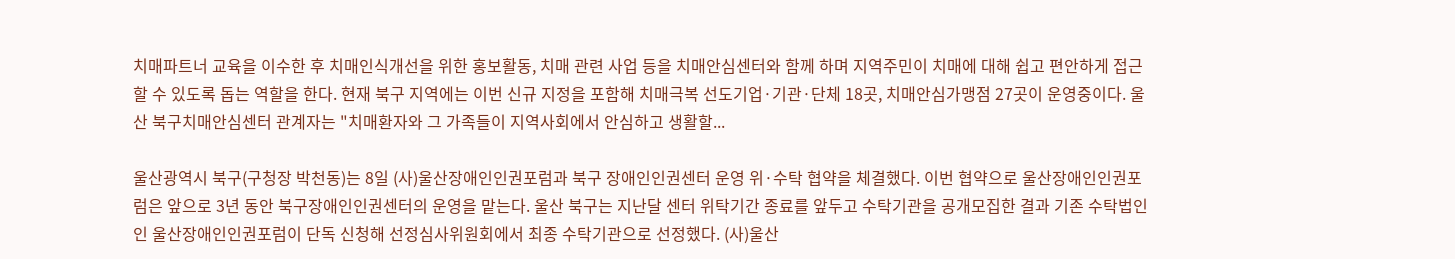치매파트너 교육을 이수한 후 치매인식개선을 위한 홍보활동, 치매 관련 사업 등을 치매안심센터와 함께 하며 지역주민이 치매에 대해 쉽고 편안하게 접근할 수 있도록 돕는 역할을 한다. 현재 북구 지역에는 이번 신규 지정을 포함해 치매극복 선도기업·기관·단체 18곳, 치매안심가맹점 27곳이 운영중이다. 울산 북구치매안심센터 관계자는 "치매환자와 그 가족들이 지역사회에서 안심하고 생활할...

울산광역시 북구(구청장 박천동)는 8일 (사)울산장애인인권포럼과 북구 장애인인권센터 운영 위·수탁 협약을 체결했다. 이번 협약으로 울산장애인인권포럼은 앞으로 3년 동안 북구장애인인권센터의 운영을 맡는다. 울산 북구는 지난달 센터 위탁기간 종료를 앞두고 수탁기관을 공개모집한 결과 기존 수탁법인인 울산장애인인권포럼이 단독 신청해 선정심사위원회에서 최종 수탁기관으로 선정했다. (사)울산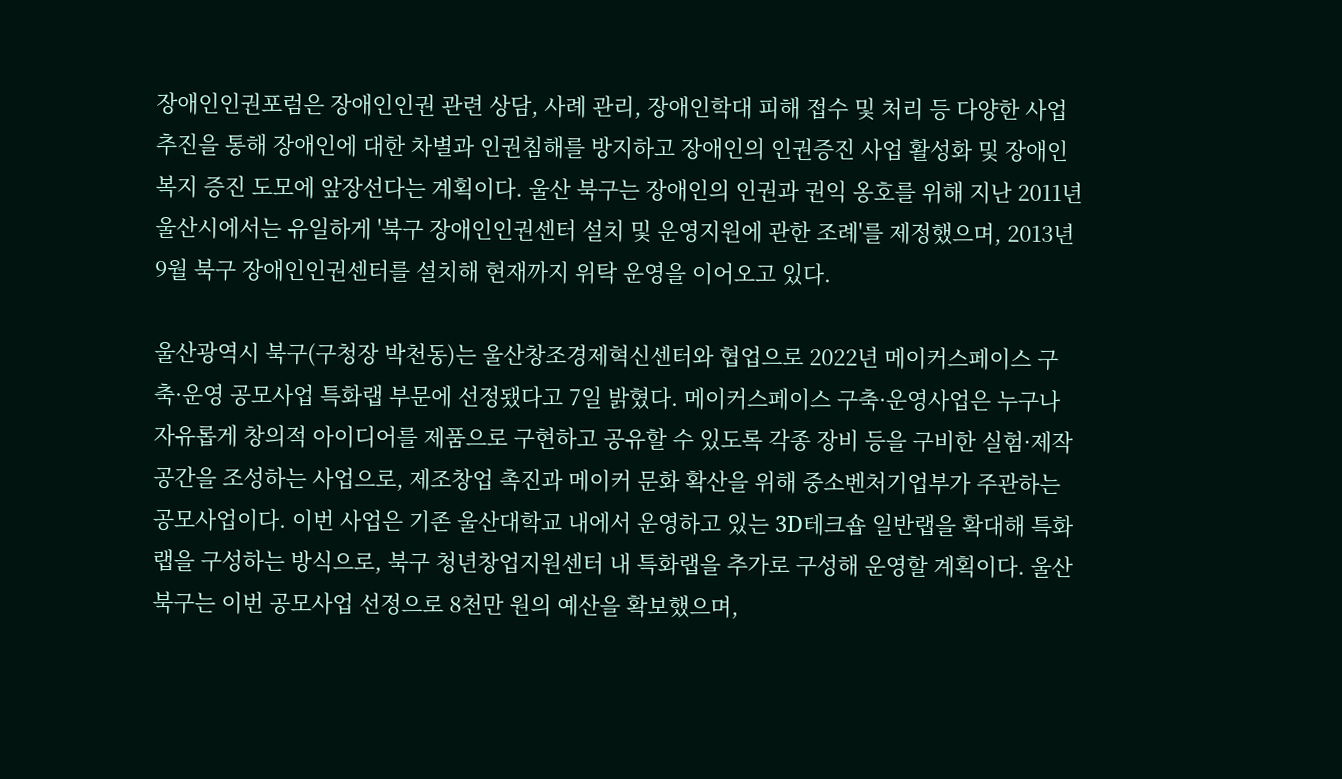장애인인권포럼은 장애인인권 관련 상담, 사례 관리, 장애인학대 피해 접수 및 처리 등 다양한 사업 추진을 통해 장애인에 대한 차별과 인권침해를 방지하고 장애인의 인권증진 사업 활성화 및 장애인복지 증진 도모에 앞장선다는 계획이다. 울산 북구는 장애인의 인권과 권익 옹호를 위해 지난 2011년 울산시에서는 유일하게 '북구 장애인인권센터 설치 및 운영지원에 관한 조례'를 제정했으며, 2013년 9월 북구 장애인인권센터를 설치해 현재까지 위탁 운영을 이어오고 있다.

울산광역시 북구(구청장 박천동)는 울산창조경제혁신센터와 협업으로 2022년 메이커스페이스 구축·운영 공모사업 특화랩 부문에 선정됐다고 7일 밝혔다. 메이커스페이스 구축·운영사업은 누구나 자유롭게 창의적 아이디어를 제품으로 구현하고 공유할 수 있도록 각종 장비 등을 구비한 실험·제작 공간을 조성하는 사업으로, 제조창업 촉진과 메이커 문화 확산을 위해 중소벤처기업부가 주관하는 공모사업이다. 이번 사업은 기존 울산대학교 내에서 운영하고 있는 3D테크숍 일반랩을 확대해 특화랩을 구성하는 방식으로, 북구 청년창업지원센터 내 특화랩을 추가로 구성해 운영할 계획이다. 울산 북구는 이번 공모사업 선정으로 8천만 원의 예산을 확보했으며,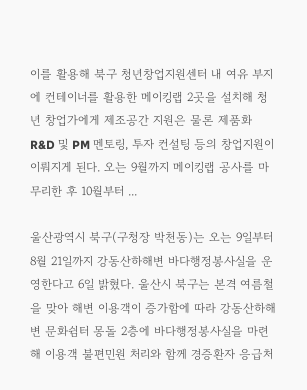이를 활용해 북구 청년창업지원센터 내 여유 부지에 컨테이너를 활용한 메이킹랩 2곳을 설치해 청년 창업가에게 제조공간 지원은 물론 제품화 R&D 및 PM 멘토링, 투자 컨설팅 등의 창업지원이 이뤄지게 된다. 오는 9월까지 메이킹랩 공사를 마무리한 후 10월부터 ...

울산광역시 북구(구청장 박천동)는 오는 9일부터 8월 21일까지 강동산하해변 바다행정봉사실을 운영한다고 6일 밝혔다. 울산시 북구는 본격 여름철을 맞아 해변 이용객이 증가함에 따라 강동산하해변 문화쉼터 몽돌 2층에 바다행정봉사실을 마련해 이용객 불편민원 처리와 함께 경증환자 응급처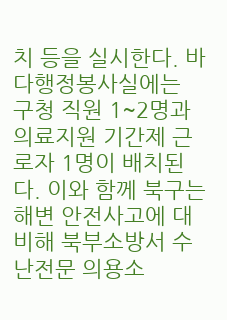치 등을 실시한다. 바다행정봉사실에는 구청 직원 1~2명과 의료지원 기간제 근로자 1명이 배치된다. 이와 함께 북구는 해변 안전사고에 대비해 북부소방서 수난전문 의용소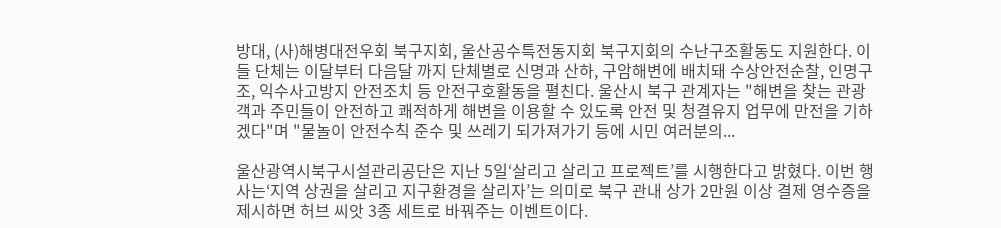방대, (사)해병대전우회 북구지회, 울산공수특전동지회 북구지회의 수난구조활동도 지원한다. 이들 단체는 이달부터 다음달 까지 단체별로 신명과 산하, 구암해변에 배치돼 수상안전순찰, 인명구조, 익수사고방지 안전조치 등 안전구호활동을 펼친다. 울산시 북구 관계자는 "해변을 찾는 관광객과 주민들이 안전하고 쾌적하게 해변을 이용할 수 있도록 안전 및 청결유지 업무에 만전을 기하겠다"며 "물놀이 안전수칙 준수 및 쓰레기 되가져가기 등에 시민 여러분의...

울산광역시북구시설관리공단은 지난 5일‘살리고 살리고 프로젝트’를 시행한다고 밝혔다. 이번 행사는‘지역 상권을 살리고 지구환경을 살리자’는 의미로 북구 관내 상가 2만원 이상 결제 영수증을 제시하면 허브 씨앗 3종 세트로 바꿔주는 이벤트이다.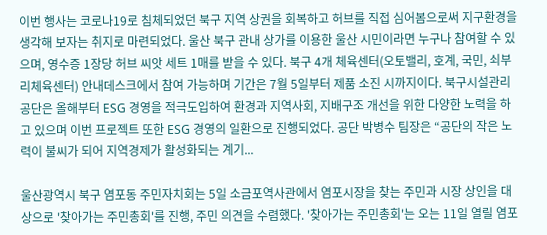이번 행사는 코로나19로 침체되었던 북구 지역 상권을 회복하고 허브를 직접 심어봄으로써 지구환경을 생각해 보자는 취지로 마련되었다. 울산 북구 관내 상가를 이용한 울산 시민이라면 누구나 참여할 수 있으며, 영수증 1장당 허브 씨앗 세트 1매를 받을 수 있다. 북구 4개 체육센터(오토밸리, 호계, 국민, 쇠부리체육센터) 안내데스크에서 참여 가능하며 기간은 7월 5일부터 제품 소진 시까지이다. 북구시설관리공단은 올해부터 ESG 경영을 적극도입하여 환경과 지역사회, 지배구조 개선을 위한 다양한 노력을 하고 있으며 이번 프로젝트 또한 ESG 경영의 일환으로 진행되었다. 공단 박병수 팀장은 “공단의 작은 노력이 불씨가 되어 지역경제가 활성화되는 계기...

울산광역시 북구 염포동 주민자치회는 5일 소금포역사관에서 염포시장을 찾는 주민과 시장 상인을 대상으로 '찾아가는 주민총회'를 진행, 주민 의견을 수렴했다. '찾아가는 주민총회'는 오는 11일 열릴 염포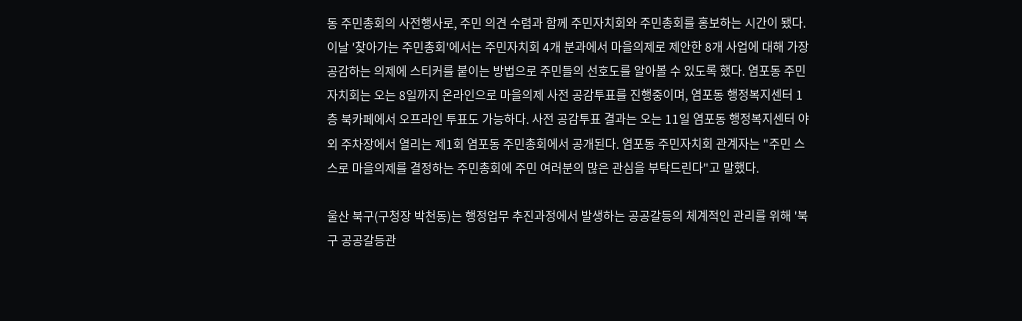동 주민총회의 사전행사로, 주민 의견 수렴과 함께 주민자치회와 주민총회를 홍보하는 시간이 됐다. 이날 '찾아가는 주민총회'에서는 주민자치회 4개 분과에서 마을의제로 제안한 8개 사업에 대해 가장 공감하는 의제에 스티커를 붙이는 방법으로 주민들의 선호도를 알아볼 수 있도록 했다. 염포동 주민자치회는 오는 8일까지 온라인으로 마을의제 사전 공감투표를 진행중이며, 염포동 행정복지센터 1층 북카페에서 오프라인 투표도 가능하다. 사전 공감투표 결과는 오는 11일 염포동 행정복지센터 야외 주차장에서 열리는 제1회 염포동 주민총회에서 공개된다. 염포동 주민자치회 관계자는 "주민 스스로 마을의제를 결정하는 주민총회에 주민 여러분의 많은 관심을 부탁드린다"고 말했다.

울산 북구(구청장 박천동)는 행정업무 추진과정에서 발생하는 공공갈등의 체계적인 관리를 위해 '북구 공공갈등관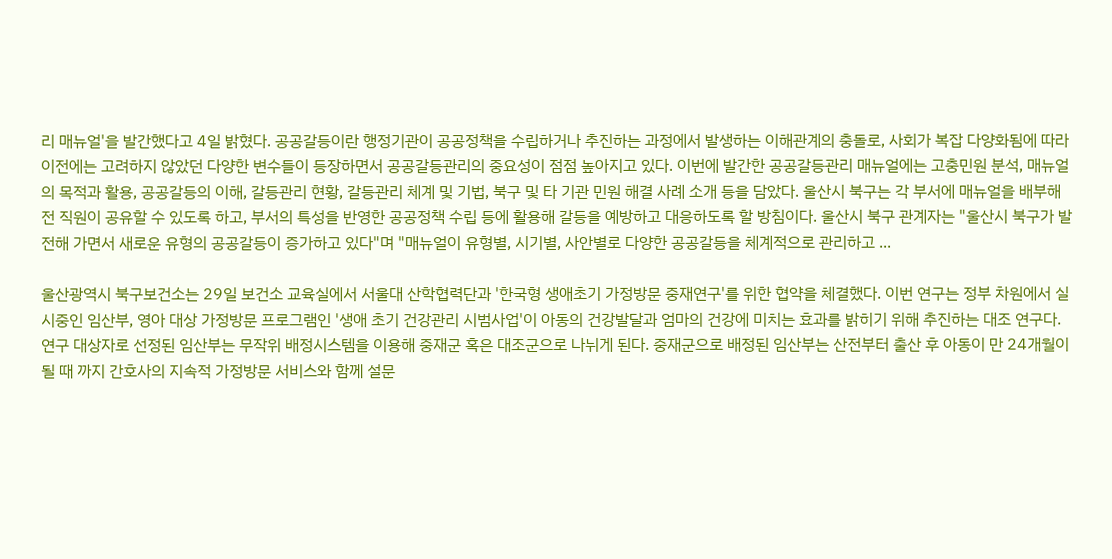리 매뉴얼'을 발간했다고 4일 밝혔다. 공공갈등이란 행정기관이 공공정책을 수립하거나 추진하는 과정에서 발생하는 이해관계의 충돌로, 사회가 복잡 다양화됨에 따라 이전에는 고려하지 않았던 다양한 변수들이 등장하면서 공공갈등관리의 중요성이 점점 높아지고 있다. 이번에 발간한 공공갈등관리 매뉴얼에는 고충민원 분석, 매뉴얼의 목적과 활용, 공공갈등의 이해, 갈등관리 현황, 갈등관리 체계 및 기법, 북구 및 타 기관 민원 해결 사례 소개 등을 담았다. 울산시 북구는 각 부서에 매뉴얼을 배부해 전 직원이 공유할 수 있도록 하고, 부서의 특성을 반영한 공공정책 수립 등에 활용해 갈등을 예방하고 대응하도록 할 방침이다. 울산시 북구 관계자는 "울산시 북구가 발전해 가면서 새로운 유형의 공공갈등이 증가하고 있다"며 "매뉴얼이 유형별, 시기별, 사안별로 다양한 공공갈등을 체계적으로 관리하고 ...

울산광역시 북구보건소는 29일 보건소 교육실에서 서울대 산학협력단과 '한국형 생애초기 가정방문 중재연구'를 위한 협약을 체결했다. 이번 연구는 정부 차원에서 실시중인 임산부, 영아 대상 가정방문 프로그램인 '생애 초기 건강관리 시범사업'이 아동의 건강발달과 엄마의 건강에 미치는 효과를 밝히기 위해 추진하는 대조 연구다. 연구 대상자로 선정된 임산부는 무작위 배정시스템을 이용해 중재군 혹은 대조군으로 나뉘게 된다. 중재군으로 배정된 임산부는 산전부터 출산 후 아동이 만 24개월이 될 때 까지 간호사의 지속적 가정방문 서비스와 함께 설문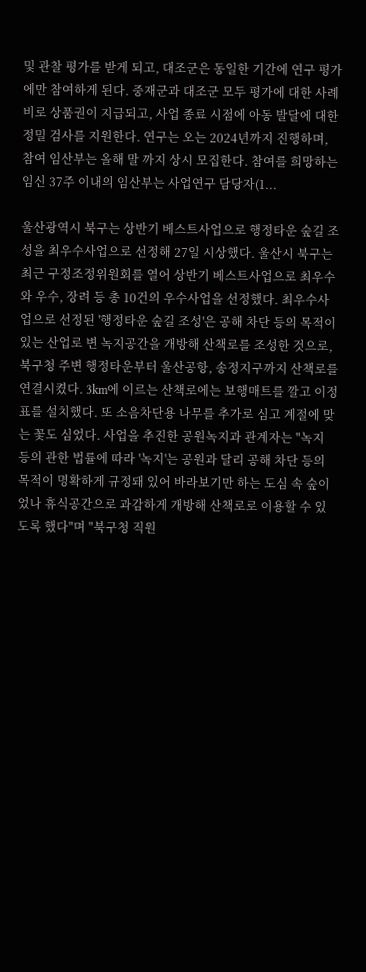및 관찰 평가를 받게 되고, 대조군은 동일한 기간에 연구 평가에만 참여하게 된다. 중재군과 대조군 모두 평가에 대한 사례비로 상품권이 지급되고, 사업 종료 시점에 아동 발달에 대한 정밀 검사를 지원한다. 연구는 오는 2024년까지 진행하며, 참여 임산부는 올해 말 까지 상시 모집한다. 참여를 희망하는 임신 37주 이내의 임산부는 사업연구 담당자(1...

울산광역시 북구는 상반기 베스트사업으로 행정타운 숲길 조성을 최우수사업으로 선정해 27일 시상했다. 울산시 북구는 최근 구정조정위원회를 열어 상반기 베스트사업으로 최우수와 우수, 장려 등 총 10건의 우수사업을 선정했다. 최우수사업으로 선정된 '행정타운 숲길 조성'은 공해 차단 등의 목적이 있는 산업로 변 녹지공간을 개방해 산책로를 조성한 것으로, 북구청 주변 행정타운부터 울산공항, 송정지구까지 산책로를 연결시켰다. 3km에 이르는 산책로에는 보행매트를 깔고 이정표를 설치했다. 또 소음차단용 나무를 추가로 심고 계절에 맞는 꽃도 심었다. 사업을 추진한 공원녹지과 관계자는 "녹지 등의 관한 법률에 따라 '녹지'는 공원과 달리 공해 차단 등의 목적이 명확하게 규정돼 있어 바라보기만 하는 도심 속 숲이었나 휴식공간으로 과감하게 개방해 산책로로 이용할 수 있도록 했다"며 "북구청 직원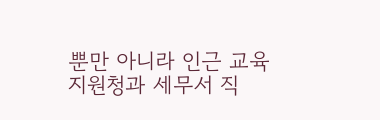뿐만 아니라 인근 교육지원청과 세무서 직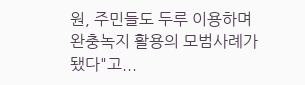원, 주민들도 두루 이용하며 완충녹지 활용의 모범사례가 됐다"고...